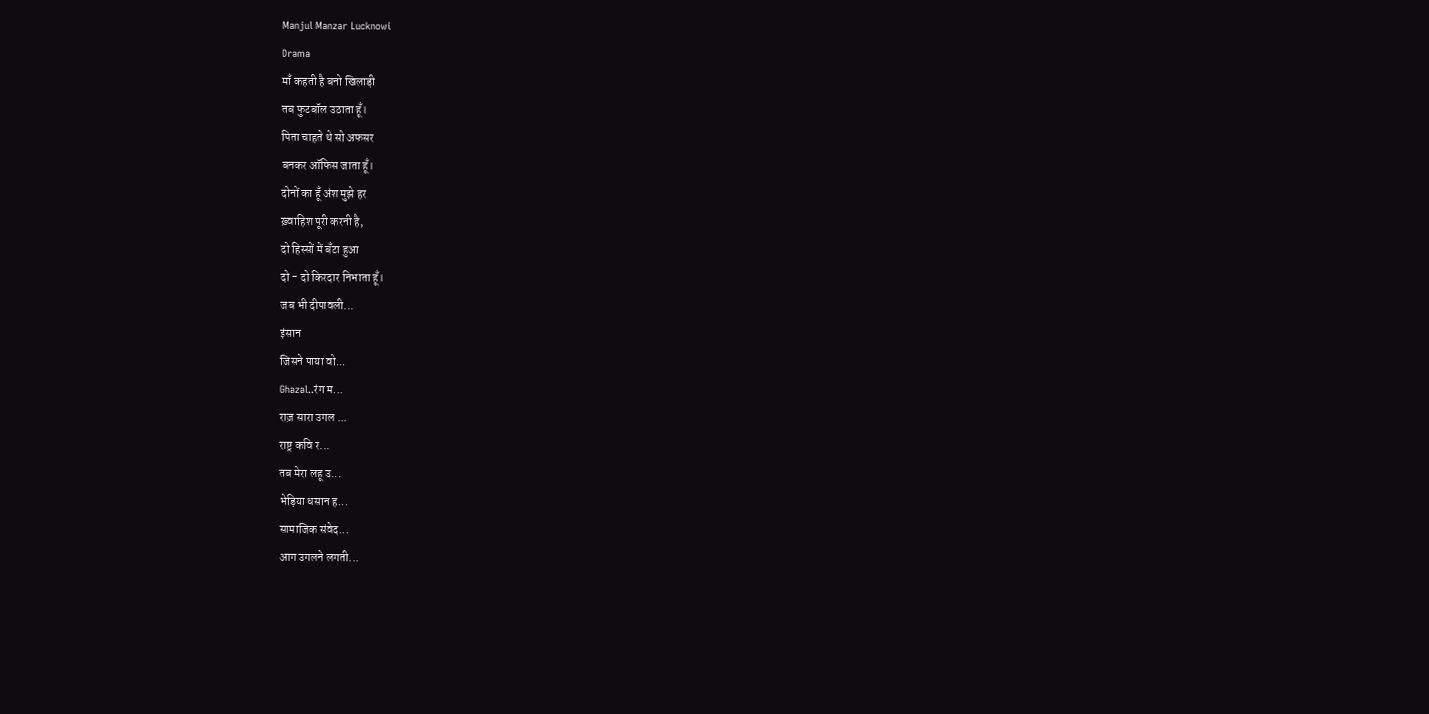Manjul Manzar Lucknowi
Drama
माँ कहती है बनो खिलाड़ी
तब फुटबॉल उठाता हूँ।
पिता चाहते थे सो अफसर
बनकर ऑफिस जाता हूँ।
दोनों का हूँ अंश मुझे हर
ख़्वाहिश पूरी करनी है,
दो हिस्सों में बँटा हुआ
दो - दो किरदार निभाता हूँ।
जब भी दीपावली...
इंसान
जिसने पाया वो...
Ghazal..रंग म...
राज़ सारा उगल ...
राष्ट्र कवि र...
तब मेरा लहू उ...
भेड़िया धसान ह...
सामाजिक संवेद...
आग उगलने लगती...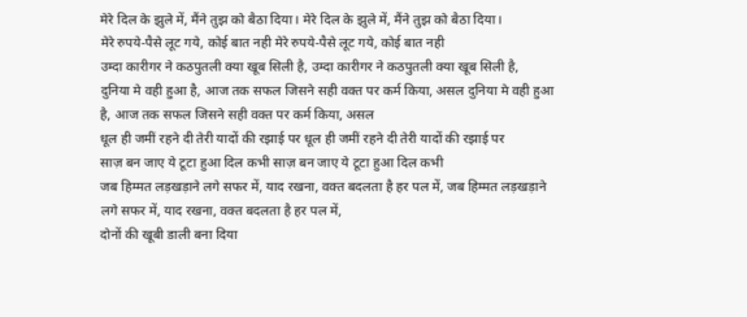मेरे दिल के झुले में, मैंने तुझ को बैठा दिया। मेरे दिल के झुले में, मैंने तुझ को बैठा दिया।
मेरे रुपये-पैसे लूट गये, कोई बात नही मेरे रुपये-पैसे लूट गये, कोई बात नही
उम्दा कारीगर ने कठपुतली क्या खूब सिली है, उम्दा कारीगर ने कठपुतली क्या खूब सिली है,
दुनिया मे वही हुआ है, आज तक सफल जिसने सही वक्त पर कर्म किया, असल दुनिया मे वही हुआ है, आज तक सफल जिसने सही वक्त पर कर्म किया, असल
धूल ही जमीं रहने दी तेरी यादों की रझाई पर धूल ही जमीं रहने दी तेरी यादों की रझाई पर
साज़ बन जाए ये टूटा हुआ दिल कभी साज़ बन जाए ये टूटा हुआ दिल कभी
जब हिम्मत लड़खड़ाने लगे सफर में, याद रखना, वक्त बदलता है हर पल में, जब हिम्मत लड़खड़ाने लगे सफर में, याद रखना, वक्त बदलता है हर पल में,
दोनों की खूबी डाली बना दिया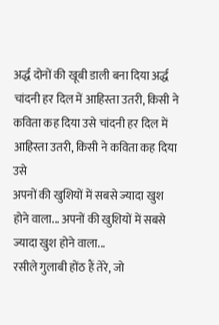अर्द्ध दोनों की खूबी डाली बना दिया अर्द्ध
चांदनी हर दिल में आहिस्ता उतरी, किसी ने कविता कह दिया उसे चांदनी हर दिल में आहिस्ता उतरी, किसी ने कविता कह दिया उसे
अपनों की खुशियों में सबसे ज्यादा खुश होने वाला... अपनों की खुशियों में सबसे ज्यादा खुश होने वाला...
रसीले गुलाबी होंठ हैं तेरे, जो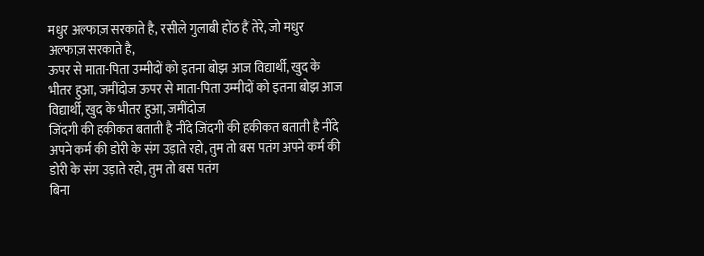मधुर अल्फाज़ सरकाते है, रसीले गुलाबी होंठ हैं तेरे, जो मधुर अल्फाज़ सरकाते है,
ऊपर से माता-पिता उम्मीदों को इतना बोझ आज विद्यार्थी, खुद के भीतर हुआ, जमींदोज ऊपर से माता-पिता उम्मीदों को इतना बोझ आज विद्यार्थी, खुद के भीतर हुआ, जमींदोज
जिंदगी की हकीकत बताती है नींदे जिंदगी की हकीकत बताती है नींदे
अपने कर्म की डोरी के संग उड़ाते रहो, तुम तो बस पतंग अपने कर्म की डोरी के संग उड़ाते रहो, तुम तो बस पतंग
बिना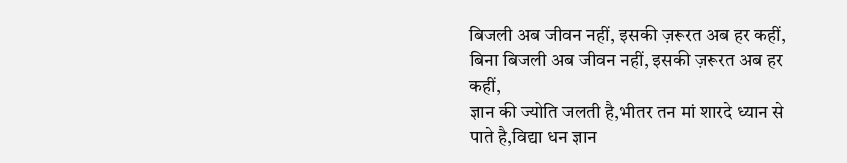बिजली अब जीवन नहीं, इसकी ज़रूरत अब हर कहीं, बिना बिजली अब जीवन नहीं, इसकी ज़रूरत अब हर कहीं,
ज्ञान की ज्योति जलती है,भीतर तन मां शारदे ध्यान से पाते है,विद्या धन ज्ञान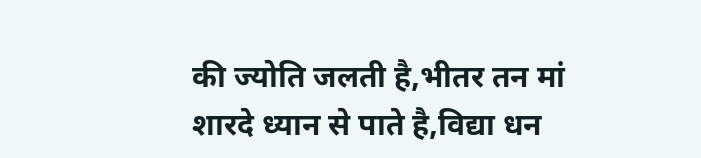की ज्योति जलती है,भीतर तन मां शारदे ध्यान से पाते है,विद्या धन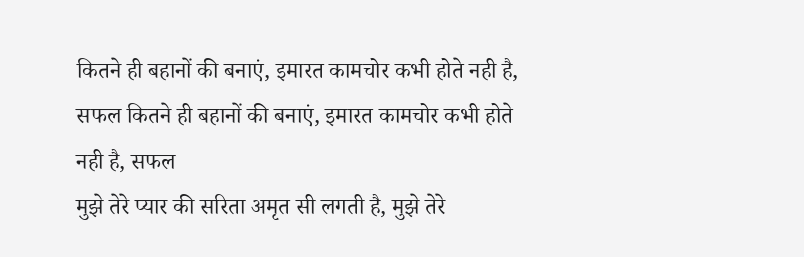कितने ही बहानों की बनाएं, इमारत कामचोर कभी होते नही है, सफल कितने ही बहानों की बनाएं, इमारत कामचोर कभी होते नही है, सफल
मुझे तेरे प्यार की सरिता अमृत सी लगती है, मुझे तेरे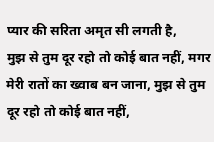प्यार की सरिता अमृत सी लगती है,
मुझ से तुम दूर रहो तो कोई बात नहीं, मगर मेरी रातों का ख्वाब बन जाना, मुझ से तुम दूर रहो तो कोई बात नहीं,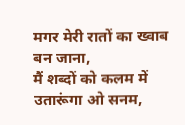मगर मेरी रातों का ख्वाब बन जाना,
मैं शब्दों को कलम में उतारूंगा ओ सनम,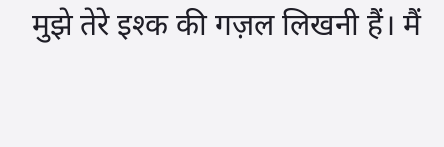मुझे तेरे इश्क की गज़ल लिखनी हैं। मैं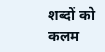शब्दों को कलम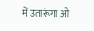में उतारूंगा ओ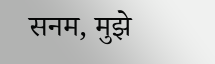सनम, मुझे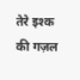तेरे इश्क की गज़ल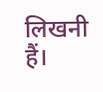लिखनी हैं।